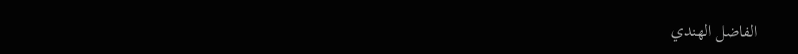الفاضل الهندي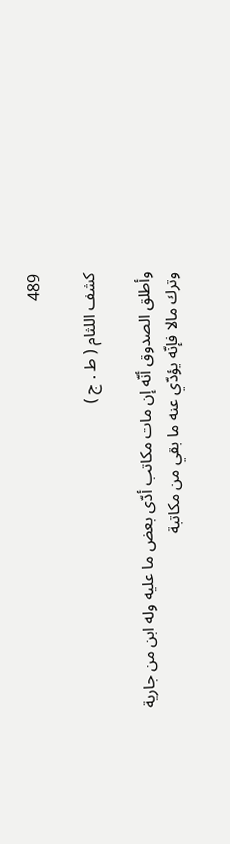489

كشف اللثام ( ط . ج )

وأطلق الصدوق أنّه إن مات مكاتب أدّى بعض ما عليه وله ابن من جارية وترك مالا فإنّه يؤدّي عنه ما بقي من مكاتبة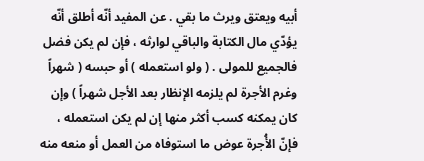أبيه ويعتق ويرث ما بقي . عن المفيد أنّه أطلق أنّه يؤدّي مال الكتابة والباقي لوارثه ، فإن لم يكن فضل فالجميع للمولى . ( ولو استعمله ) أو حبسه ( شهراً وغرم الأجرة لم يلزمه الإنظار بعد الأجل شهراً ) وإن كان يمكنه كسب أكثر منها إن لم يكن استعمله ، فإنّ الأُجرة عوض ما استوفاه من العمل أو منعه منه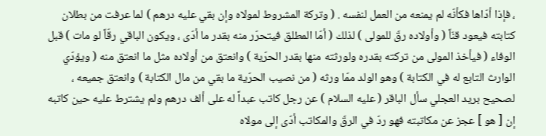، فإذا أدّاها فكأنّه لم يمنعه من العمل لنفسه . ( وتركة المشروط لمولاه وإن بقي عليه درهم ) لما عرفت من بطلان كتابته فيعود قنّاً ( وأولاده رقّ للمولى ) لذلك ( أمّا المطلق فيتحرّر منه بقدر ما أدّى ، ويكون الباقي رقّاً لو مات ) قبل الوفاء ( فيأخذ المولى من تركته بقدره ولورثته منها بقدر الحرّية ) وانعتق من أولاده مثل ما انعتق منه ( ويؤدّي الوارث التابع له في الكتابة ) وهو الولد ممّا ورثه ( من نصيب الحرّية ما بقي من مال الكتابة ) وانعتق جميعه ، لصحيح بريد العجلي سأل الباقر ( عليه السلام ) عن رجل كاتب عبداً له على ألف درهم ولم يشترط عليه حين كاتبه إن [ هو ] عجز عن مكاتبته فهو ردّ في الرقّ والمكاتب أدّى إلى مولاه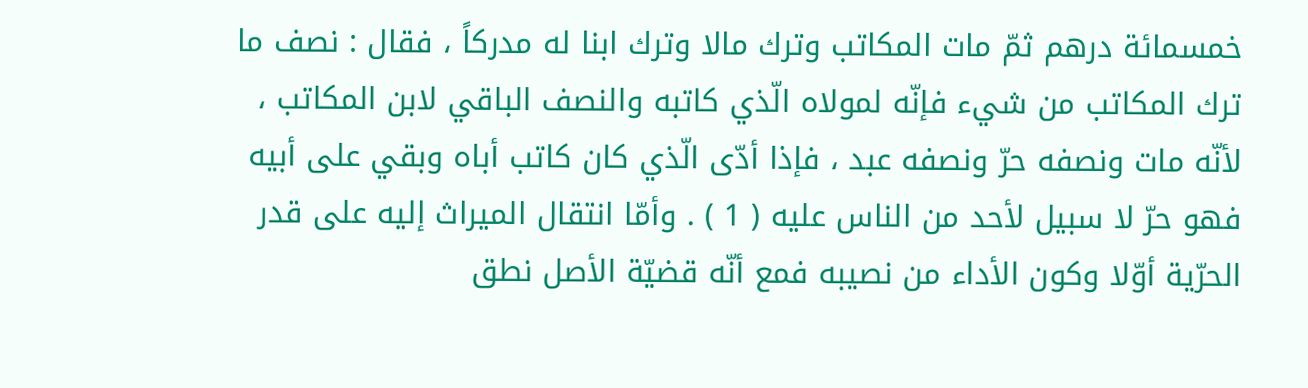خمسمائة درهم ثمّ مات المكاتب وترك مالا وترك ابنا له مدركاً ، فقال : نصف ما ترك المكاتب من شيء فإنّه لمولاه الّذي كاتبه والنصف الباقي لابن المكاتب ، لأنّه مات ونصفه حرّ ونصفه عبد ، فإذا أدّى الّذي كان كاتب أباه وبقي على أبيه فهو حرّ لا سبيل لأحد من الناس عليه ( 1 ) . وأمّا انتقال الميراث إليه على قدر الحرّية أوّلا وكون الأداء من نصيبه فمع أنّه قضيّة الأصل نطق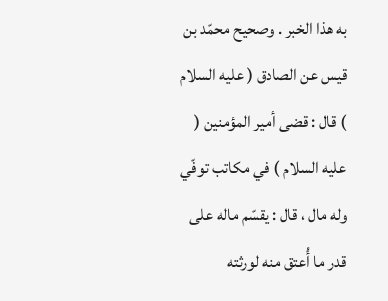به هذا الخبر . وصحيح محمّد بن قيس عن الصادق ( عليه السلام ) قال : قضى أمير المؤمنين ( عليه السلام ) في مكاتب توفّي وله مال ، قال : يقسّم ماله على قدر ما أُعتق منه لورثته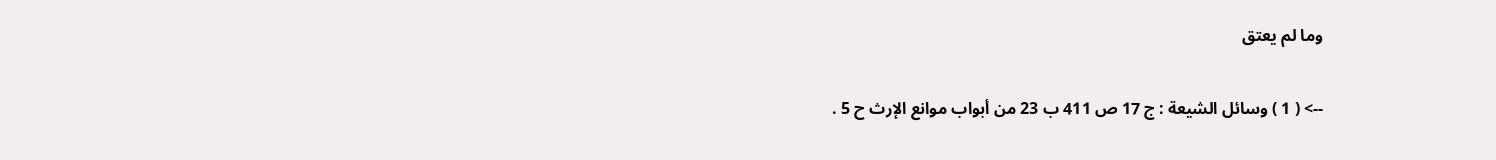وما لم يعتق

--> ( 1 ) وسائل الشيعة : ج 17 ص 411 ب 23 من أبواب موانع الإرث ح 5 .